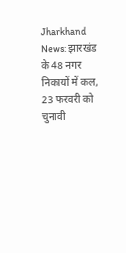Jharkhand News: झारखंड के 48 नगर निकायों में कल, 23 फरवरी को चुनावी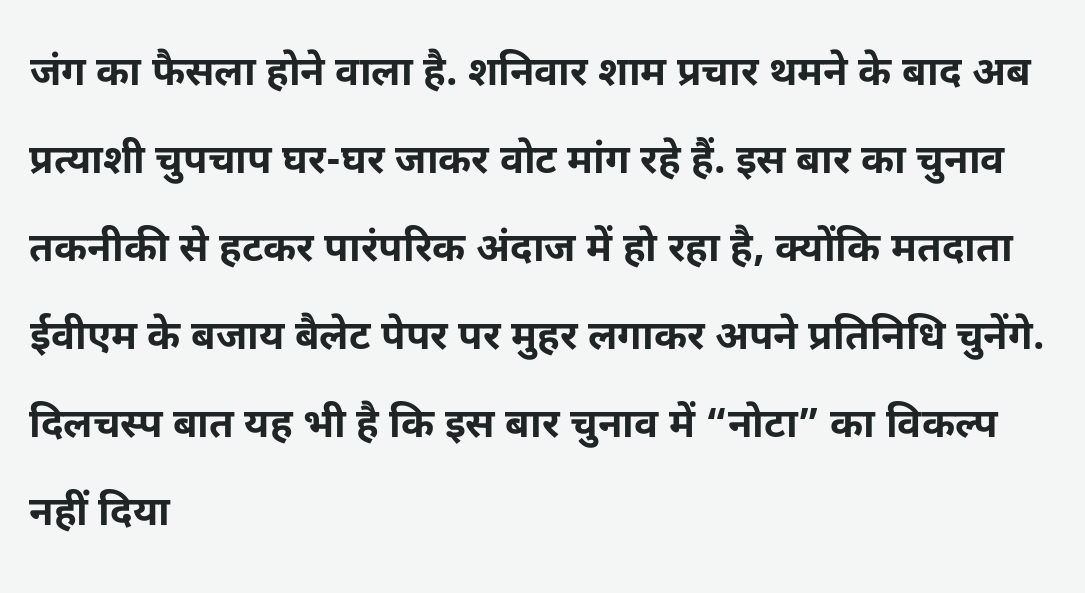जंग का फैसला होने वाला है. शनिवार शाम प्रचार थमने के बाद अब प्रत्याशी चुपचाप घर-घर जाकर वोट मांग रहे हैं. इस बार का चुनाव तकनीकी से हटकर पारंपरिक अंदाज में हो रहा है, क्योंकि मतदाता ईवीएम के बजाय बैलेट पेपर पर मुहर लगाकर अपने प्रतिनिधि चुनेंगे. दिलचस्प बात यह भी है कि इस बार चुनाव में “नोटा” का विकल्प नहीं दिया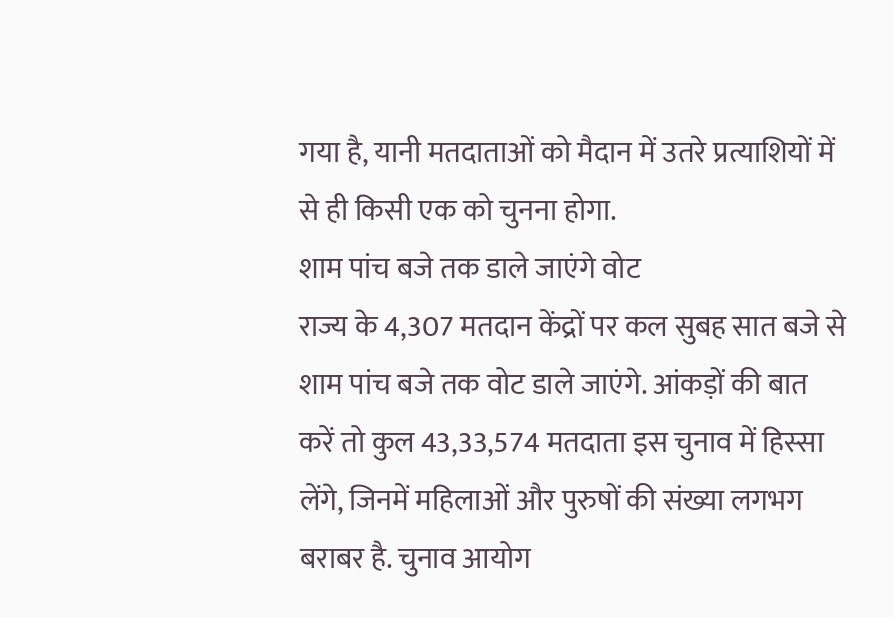गया है, यानी मतदाताओं को मैदान में उतरे प्रत्याशियों में से ही किसी एक को चुनना होगा.
शाम पांच बजे तक डाले जाएंगे वोट
राज्य के 4,307 मतदान केंद्रों पर कल सुबह सात बजे से शाम पांच बजे तक वोट डाले जाएंगे. आंकड़ों की बात करें तो कुल 43,33,574 मतदाता इस चुनाव में हिस्सा लेंगे, जिनमें महिलाओं और पुरुषों की संख्या लगभग बराबर है. चुनाव आयोग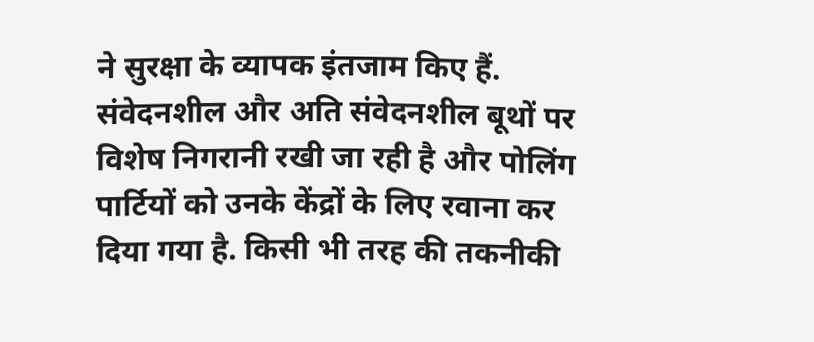ने सुरक्षा के व्यापक इंतजाम किए हैं. संवेदनशील और अति संवेदनशील बूथों पर विशेष निगरानी रखी जा रही है और पोलिंग पार्टियों को उनके केंद्रों के लिए रवाना कर दिया गया है. किसी भी तरह की तकनीकी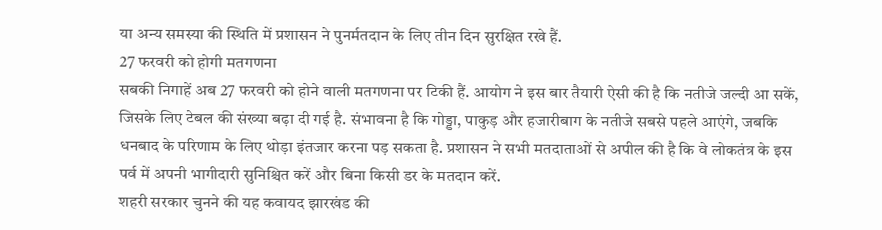या अन्य समस्या की स्थिति में प्रशासन ने पुनर्मतदान के लिए तीन दिन सुरक्षित रखे हैं.
27 फरवरी को होगी मतगणना
सबकी निगाहें अब 27 फरवरी को होने वाली मतगणना पर टिकी हैं. आयोग ने इस बार तैयारी ऐसी की है कि नतीजे जल्दी आ सकें, जिसके लिए टेबल की संख्या बढ़ा दी गई है. संभावना है कि गोड्डा, पाकुड़ और हजारीबाग के नतीजे सबसे पहले आएंगे, जबकि धनबाद के परिणाम के लिए थोड़ा इंतजार करना पड़ सकता है. प्रशासन ने सभी मतदाताओं से अपील की है कि वे लोकतंत्र के इस पर्व में अपनी भागीदारी सुनिश्चित करें और बिना किसी डर के मतदान करें.
शहरी सरकार चुनने की यह कवायद झारखंड की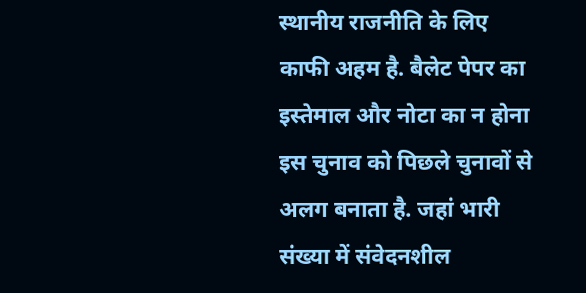स्थानीय राजनीति के लिए काफी अहम है. बैलेट पेपर का इस्तेमाल और नोटा का न होना इस चुनाव को पिछले चुनावों से अलग बनाता है. जहां भारी संख्या में संवेदनशील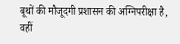बूथों की मौजूदगी प्रशासन की अग्निपरीक्षा है, वहीं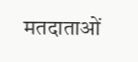मतदाताओं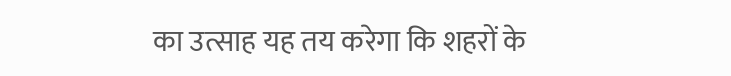का उत्साह यह तय करेगा कि शहरों के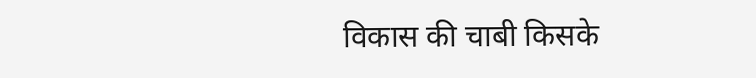विकास की चाबी किसके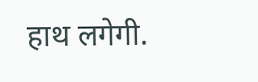हाथ लगेगी.